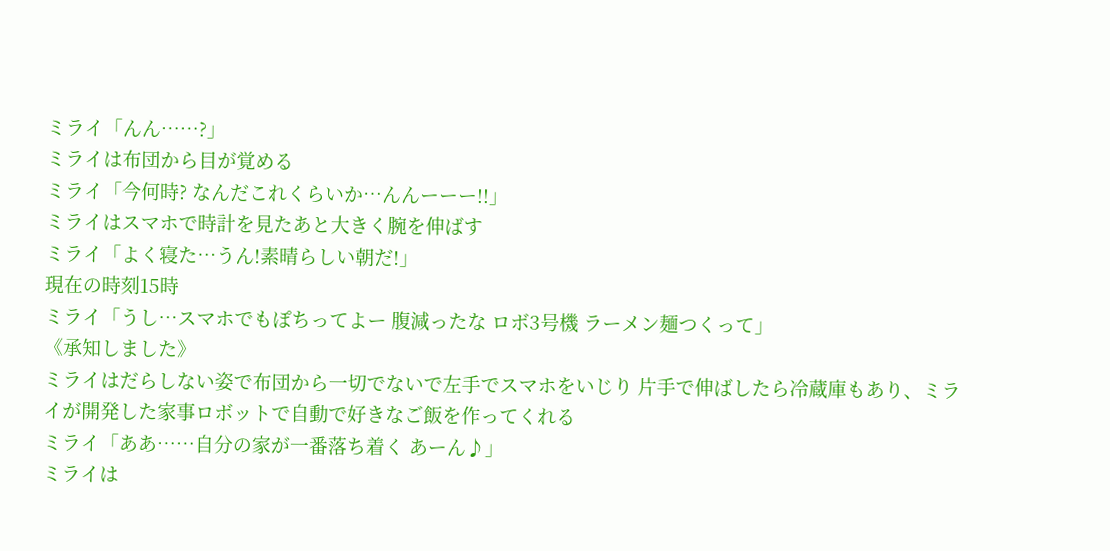ミライ「んん……?」
ミライは布団から目が覚める
ミライ「今何時? なんだこれくらいか…んんーーー!!」
ミライはスマホで時計を見たあと大きく腕を伸ばす
ミライ「よく寝た…うん!素晴らしい朝だ!」
現在の時刻15時
ミライ「うし…スマホでもぽちってよー 腹減ったな ロボ3号機 ラーメン麺つくって」
《承知しました》
ミライはだらしない姿で布団から一切でないで左手でスマホをいじり 片手で伸ばしたら冷蔵庫もあり、ミライが開発した家事ロボットで自動で好きなご飯を作ってくれる
ミライ「ああ……自分の家が一番落ち着く あーん♪」
ミライは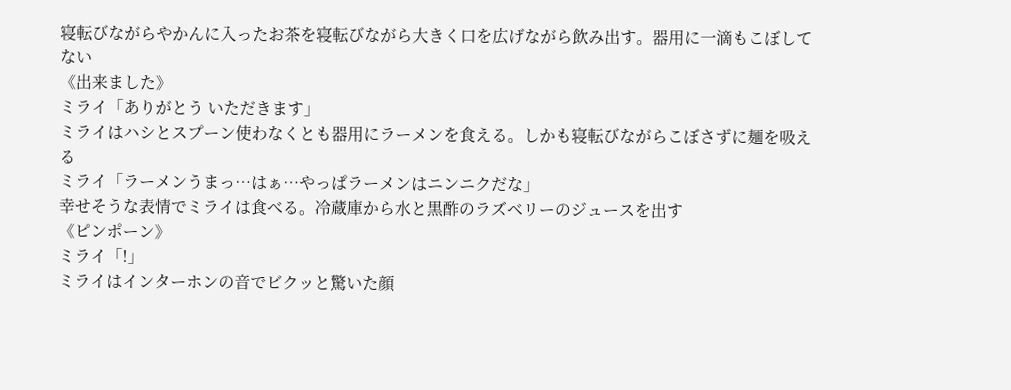寝転びながらやかんに入ったお茶を寝転びながら大きく口を広げながら飲み出す。器用に一滴もこぼしてない
《出来ました》
ミライ「ありがとう いただきます」
ミライはハシとスプーン使わなくとも器用にラーメンを食える。しかも寝転びながらこぼさずに麺を吸える
ミライ「ラーメンうまっ…はぁ…やっぱラーメンはニンニクだな」
幸せそうな表情でミライは食べる。冷蔵庫から水と黒酢のラズベリーのジュースを出す
《ピンポーン》
ミライ「!」
ミライはインターホンの音でビクッと驚いた顔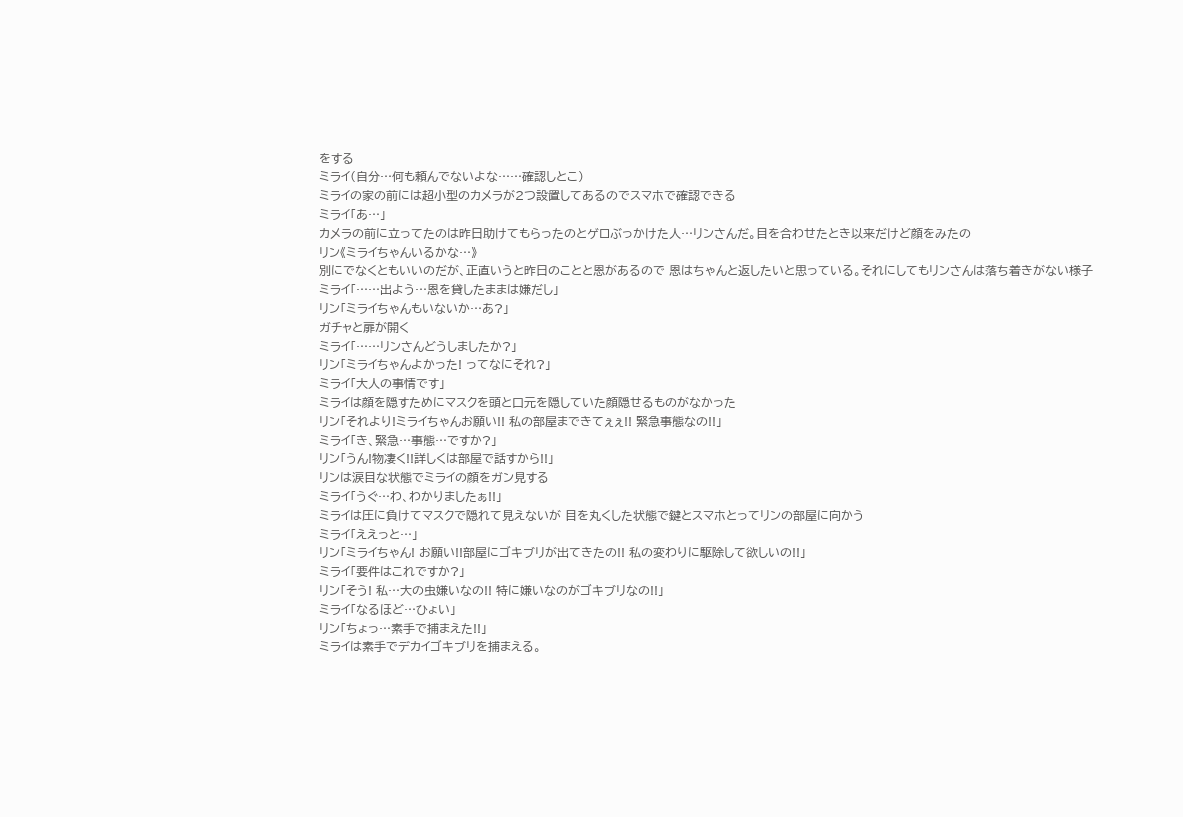をする
ミライ(自分…何も頼んでないよな……確認しとこ)
ミライの家の前には超小型のカメラが2つ設置してあるのでスマホで確認できる
ミライ「あ…」
カメラの前に立ってたのは昨日助けてもらったのとゲロぶっかけた人…リンさんだ。目を合わせたとき以来だけど顔をみたの
リン《ミライちゃんいるかな…》
別にでなくともいいのだが、正直いうと昨日のことと恩があるので 恩はちゃんと返したいと思っている。それにしてもリンさんは落ち着きがない様子
ミライ「……出よう…恩を貸したままは嫌だし」
リン「ミライちゃんもいないか…あ?」
ガチャと扉が開く
ミライ「……リンさんどうしましたか?」
リン「ミライちゃんよかった! ってなにそれ?」
ミライ「大人の事情です」
ミライは顔を隠すためにマスクを頭と口元を隠していた顔隠せるものがなかった
リン「それより!ミライちゃんお願い!! 私の部屋まできてぇぇ!! 緊急事態なの!!」
ミライ「き、緊急…事態…ですか?」
リン「うん!物凄く!!詳しくは部屋で話すから!!」
リンは涙目な状態でミライの顔をガン見する
ミライ「うぐ…わ、わかりましたぁ!!」
ミライは圧に負けてマスクで隠れて見えないが 目を丸くした状態で鍵とスマホとってリンの部屋に向かう
ミライ「ええっと…」
リン「ミライちゃん! お願い!!部屋にゴキブリが出てきたの!! 私の変わりに駆除して欲しいの!!」
ミライ「要件はこれですか?」
リン「そう! 私…大の虫嫌いなの!! 特に嫌いなのがゴキブリなの!!」
ミライ「なるほど…ひょい」
リン「ちょっ…素手で捕まえた!!」
ミライは素手でデカイゴキブリを捕まえる。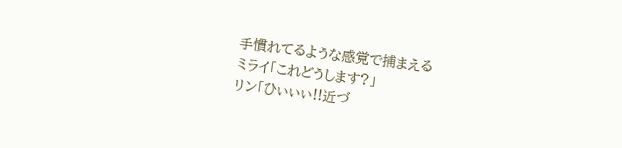手慣れてるような感覚で捕まえる
ミライ「これどうします?」
リン「ひぃぃぃ!!近づ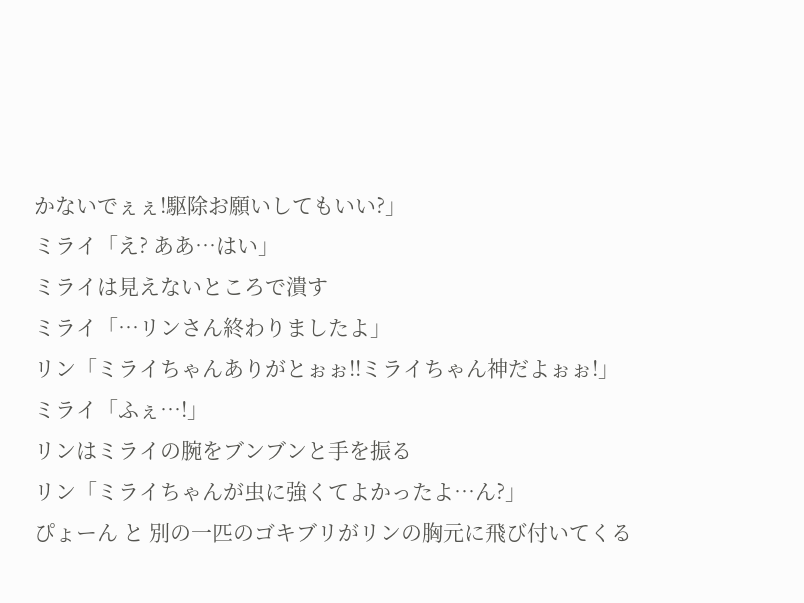かないでぇぇ!駆除お願いしてもいい?」
ミライ「え? ああ…はい」
ミライは見えないところで潰す
ミライ「…リンさん終わりましたよ」
リン「ミライちゃんありがとぉぉ!!ミライちゃん神だよぉぉ!」
ミライ「ふぇ…!」
リンはミライの腕をブンブンと手を振る
リン「ミライちゃんが虫に強くてよかったよ…ん?」
ぴょーん と 別の一匹のゴキブリがリンの胸元に飛び付いてくる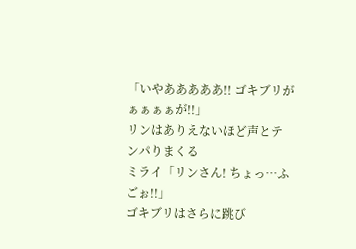「いやあああああ!! ゴキブリがぁぁぁぁが!!」
リンはありえないほど声とテンパりまくる
ミライ「リンさん! ちょっ…ふごぉ!!」
ゴキブリはさらに跳び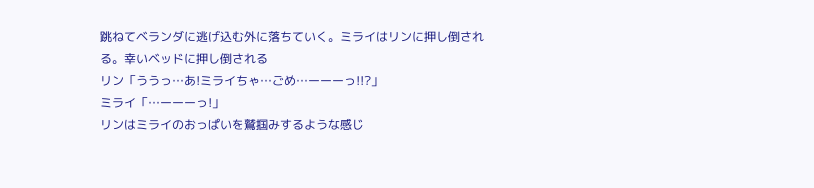跳ねてベランダに逃げ込む外に落ちていく。ミライはリンに押し倒される。幸いベッドに押し倒される
リン「ううっ…あ!ミライちゃ…ごめ…ーーーっ!!?」
ミライ「…ーーーっ!」
リンはミライのおっぱいを鷲掴みするような感じ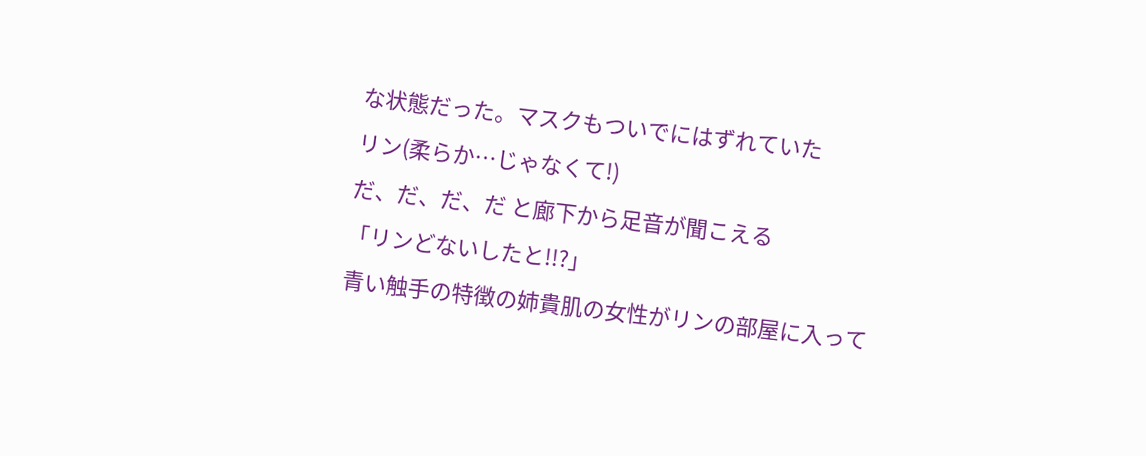な状態だった。マスクもついでにはずれていた
リン(柔らか…じゃなくて!)
だ、だ、だ、だ と廊下から足音が聞こえる
「リンどないしたと!!?」
青い触手の特徴の姉貴肌の女性がリンの部屋に入って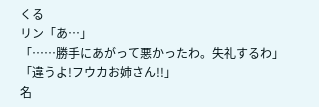くる
リン「あ…」
「……勝手にあがって悪かったわ。失礼するわ」
「違うよ!フウカお姉さん!!」
名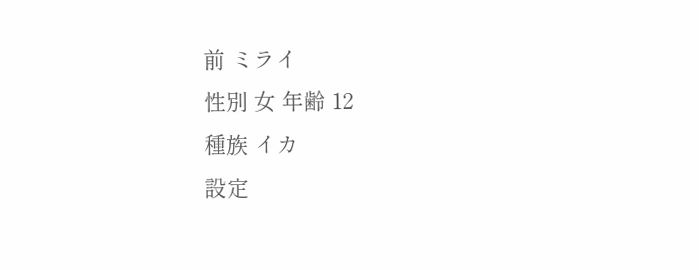前 ミライ
性別 女 年齢 12
種族 イカ
設定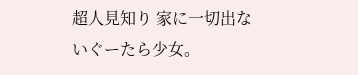超人見知り 家に一切出ないぐーたら少女。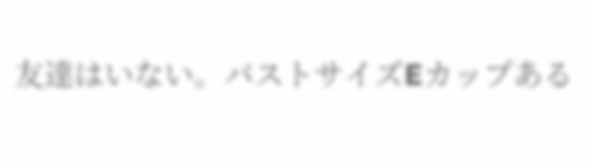友達はいない。バストサイズEカップある